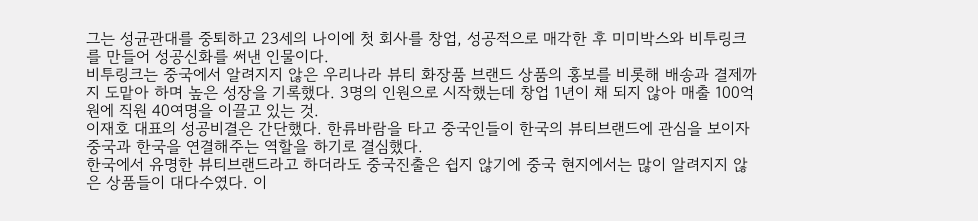그는 성균관대를 중퇴하고 23세의 나이에 첫 회사를 창업, 성공적으로 매각한 후 미미박스와 비투링크를 만들어 성공신화를 써낸 인물이다.
비투링크는 중국에서 알려지지 않은 우리나라 뷰티 화장품 브랜드 상품의 홍보를 비롯해 배송과 결제까지 도맡아 하며 높은 성장을 기록했다. 3명의 인원으로 시작했는데 창업 1년이 채 되지 않아 매출 100억원에 직원 40여명을 이끌고 있는 것.
이재호 대표의 성공비결은 간단했다. 한류바람을 타고 중국인들이 한국의 뷰티브랜드에 관심을 보이자 중국과 한국을 연결해주는 역할을 하기로 결심했다.
한국에서 유명한 뷰티브랜드라고 하더라도 중국진출은 쉽지 않기에 중국 현지에서는 많이 알려지지 않은 상품들이 대다수였다. 이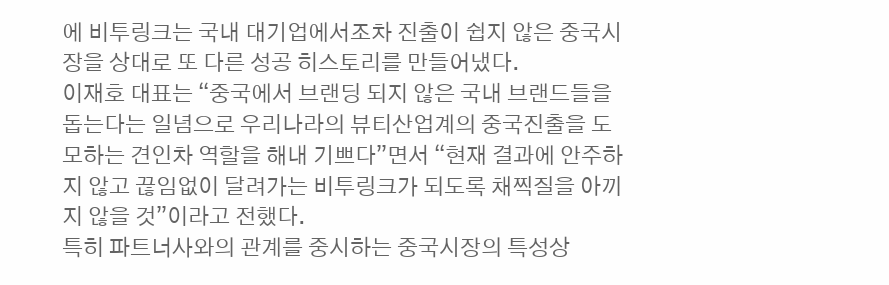에 비투링크는 국내 대기업에서조차 진출이 쉽지 않은 중국시장을 상대로 또 다른 성공 히스토리를 만들어냈다.
이재호 대표는 “중국에서 브랜딩 되지 않은 국내 브랜드들을 돕는다는 일념으로 우리나라의 뷰티산업계의 중국진출을 도모하는 견인차 역할을 해내 기쁘다”면서 “현재 결과에 안주하지 않고 끊임없이 달려가는 비투링크가 되도록 채찍질을 아끼지 않을 것”이라고 전했다.
특히 파트너사와의 관계를 중시하는 중국시장의 특성상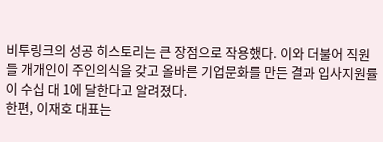비투링크의 성공 히스토리는 큰 장점으로 작용했다. 이와 더불어 직원들 개개인이 주인의식을 갖고 올바른 기업문화를 만든 결과 입사지원률이 수십 대 1에 달한다고 알려졌다.
한편, 이재호 대표는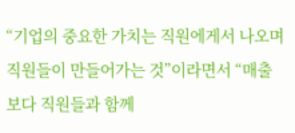“기업의 중요한 가치는 직원에게서 나오며 직원들이 만들어가는 것”이라면서 “매출보다 직원들과 함께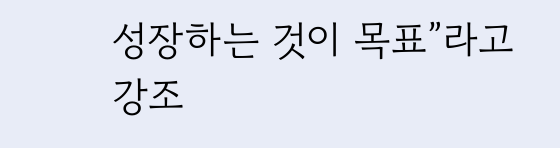성장하는 것이 목표”라고 강조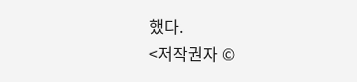했다.
<저작권자 ©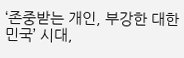‘존중받는 개인, 부강한 대한민국’ 시대,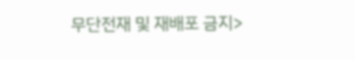무단전재 및 재배포 금지>